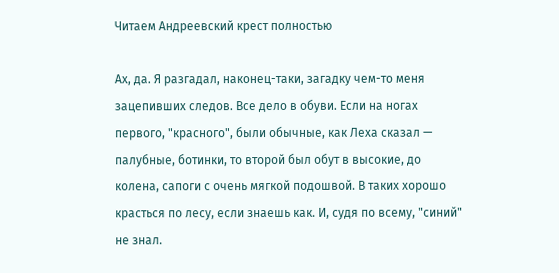Читаем Андреевский крест полностью

Ах, да. Я разгадал, наконец-таки, загадку чем-то меня зацепивших следов. Все дело в обуви. Если на ногах первого, "красного", были обычные, как Леха сказал — палубные, ботинки, то второй был обут в высокие, до колена, сапоги с очень мягкой подошвой. В таких хорошо красться по лесу, если знаешь как. И, судя по всему, "синий" не знал.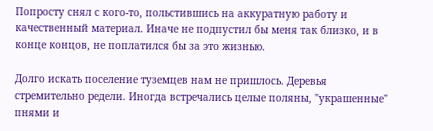Попросту снял с кого-то, польстившись на аккуратную работу и качественный материал. Иначе не подпустил бы меня так близко, и в конце концов, не поплатился бы за это жизнью.

Долго искать поселение туземцев нам не пришлось. Деревья стремительно редели. Иногда встречались целые поляны, "украшенные" пнями и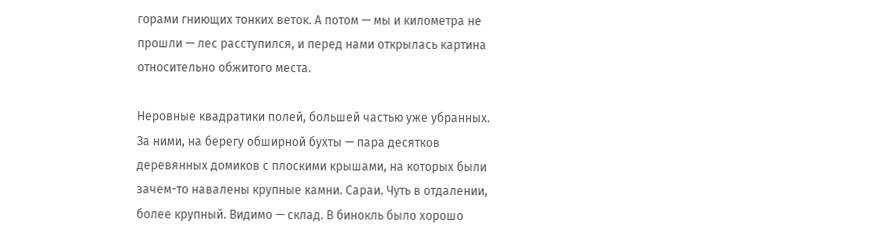горами гниющих тонких веток. А потом — мы и километра не прошли — лес расступился, и перед нами открылась картина относительно обжитого места.

Неровные квадратики полей, большей частью уже убранных. За ними, на берегу обширной бухты — пара десятков деревянных домиков с плоскими крышами, на которых были зачем-то навалены крупные камни. Сараи. Чуть в отдалении, более крупный. Видимо — склад. В бинокль было хорошо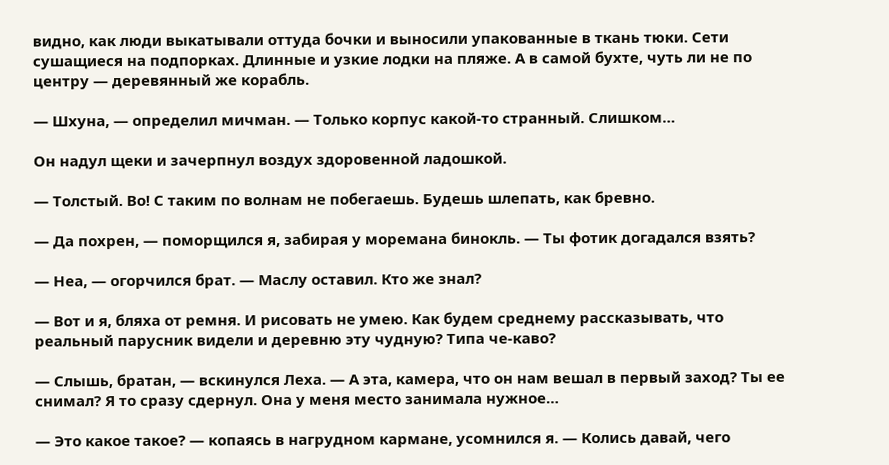видно, как люди выкатывали оттуда бочки и выносили упакованные в ткань тюки. Сети сушащиеся на подпорках. Длинные и узкие лодки на пляже. А в самой бухте, чуть ли не по центру — деревянный же корабль.

— Шхуна, — определил мичман. — Только корпус какой-то странный. Слишком…

Он надул щеки и зачерпнул воздух здоровенной ладошкой.

— Толстый. Во! С таким по волнам не побегаешь. Будешь шлепать, как бревно.

— Да похрен, — поморщился я, забирая у моремана бинокль. — Ты фотик догадался взять?

— Неа, — огорчился брат. — Маслу оставил. Кто же знал?

— Вот и я, бляха от ремня. И рисовать не умею. Как будем среднему рассказывать, что реальный парусник видели и деревню эту чудную? Типа че-каво?

— Слышь, братан, — вскинулся Леха. — А эта, камера, что он нам вешал в первый заход? Ты ее снимал? Я то сразу сдернул. Она у меня место занимала нужное…

— Это какое такое? — копаясь в нагрудном кармане, усомнился я. — Колись давай, чего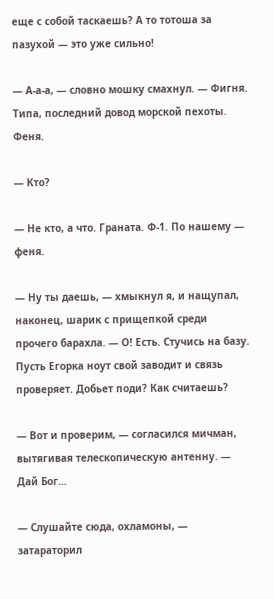еще с собой таскаешь? А то тотоша за пазухой — это уже сильно!

— А-а-а, — словно мошку смахнул. — Фигня. Типа, последний довод морской пехоты. Феня.

— Кто?

— Не кто, а что. Граната. Ф-1. По нашему — феня.

— Ну ты даешь, — хмыкнул я, и нащупал, наконец, шарик с прищепкой среди прочего барахла. — О! Есть. Стучись на базу. Пусть Егорка ноут свой заводит и связь проверяет. Добьет поди? Как считаешь?

— Вот и проверим, — согласился мичман, вытягивая телескопическую антенну. — Дай Бог…

— Слушайте сюда, охламоны, — затараторил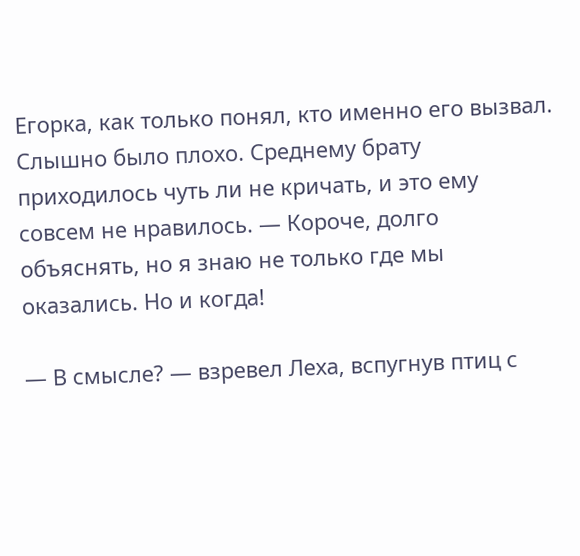Егорка, как только понял, кто именно его вызвал. Слышно было плохо. Среднему брату приходилось чуть ли не кричать, и это ему совсем не нравилось. — Короче, долго объяснять, но я знаю не только где мы оказались. Но и когда!

— В смысле? — взревел Леха, вспугнув птиц с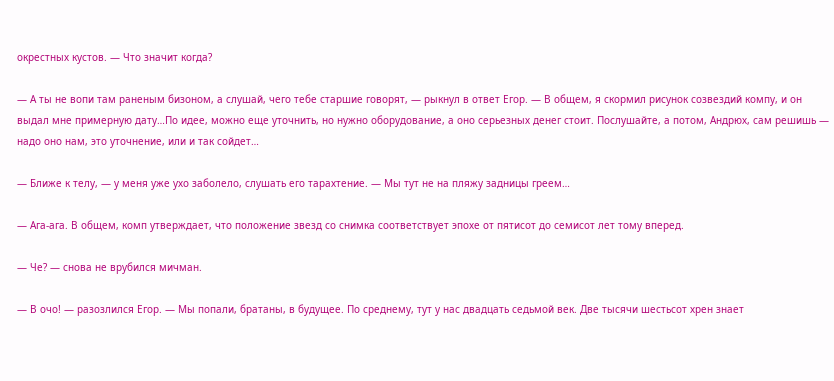окрестных кустов. — Что значит когда?

— А ты не вопи там раненым бизоном, а слушай, чего тебе старшие говорят, — рыкнул в ответ Егор. — В общем, я скормил рисунок созвездий компу, и он выдал мне примерную дату…По идее, можно еще уточнить, но нужно оборудование, а оно серьезных денег стоит. Послушайте, а потом, Андрюх, сам решишь — надо оно нам, это уточнение, или и так сойдет…

— Ближе к телу, — у меня уже ухо заболело, слушать его тарахтение. — Мы тут не на пляжу задницы греем…

— Ага-ага. В общем, комп утверждает, что положение звезд со снимка соответствует эпохе от пятисот до семисот лет тому вперед.

— Че? — снова не врубился мичман.

— В очо! — разозлился Егор. — Мы попали, братаны, в будущее. По среднему, тут у нас двадцать седьмой век. Две тысячи шестьсот хрен знает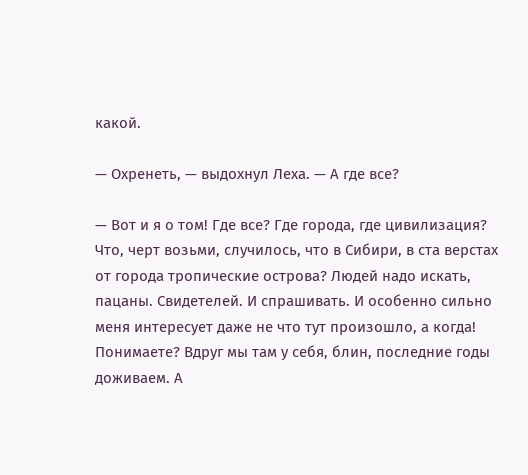какой.

— Охренеть, — выдохнул Леха. — А где все?

— Вот и я о том! Где все? Где города, где цивилизация? Что, черт возьми, случилось, что в Сибири, в ста верстах от города тропические острова? Людей надо искать, пацаны. Свидетелей. И спрашивать. И особенно сильно меня интересует даже не что тут произошло, а когда! Понимаете? Вдруг мы там у себя, блин, последние годы доживаем. А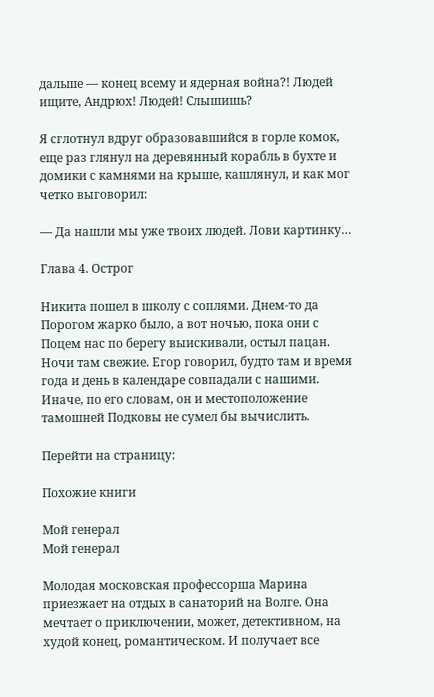дальше — конец всему и ядерная война?! Людей ищите, Андрюх! Людей! Слышишь?

Я сглотнул вдруг образовавшийся в горле комок, еще раз глянул на деревянный корабль в бухте и домики с камнями на крыше, кашлянул, и как мог четко выговорил:

— Да нашли мы уже твоих людей. Лови картинку…

Глава 4. Острог

Никита пошел в школу с соплями. Днем-то да Порогом жарко было, а вот ночью, пока они с Поцем нас по берегу выискивали, остыл пацан. Ночи там свежие. Егор говорил, будто там и время года и день в календаре совпадали с нашими. Иначе, по его словам, он и местоположение тамошней Подковы не сумел бы вычислить.

Перейти на страницу:

Похожие книги

Мой генерал
Мой генерал

Молодая московская профессорша Марина приезжает на отдых в санаторий на Волге. Она мечтает о приключении, может, детективном, на худой конец, романтическом. И получает все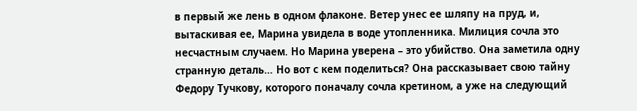в первый же лень в одном флаконе. Ветер унес ее шляпу на пруд, и, вытаскивая ее, Марина увидела в воде утопленника. Милиция сочла это несчастным случаем. Но Марина уверена – это убийство. Она заметила одну странную деталь… Но вот с кем поделиться? Она рассказывает свою тайну Федору Тучкову, которого поначалу сочла кретином, а уже на следующий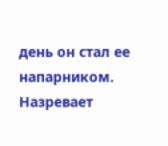день он стал ее напарником. Назревает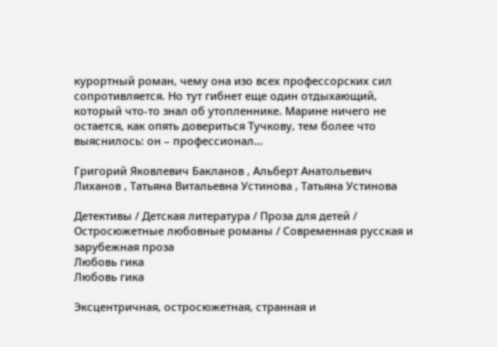курортный роман, чему она изо всех профессорских сил сопротивляется. Но тут гибнет еще один отдыхающий, который что-то знал об утопленнике. Марине ничего не остается, как опять довериться Тучкову, тем более что выяснилось: он – профессионал…

Григорий Яковлевич Бакланов , Альберт Анатольевич Лиханов , Татьяна Витальевна Устинова , Татьяна Устинова

Детективы / Детская литература / Проза для детей / Остросюжетные любовные романы / Современная русская и зарубежная проза
Любовь гика
Любовь гика

Эксцентричная, остросюжетная, странная и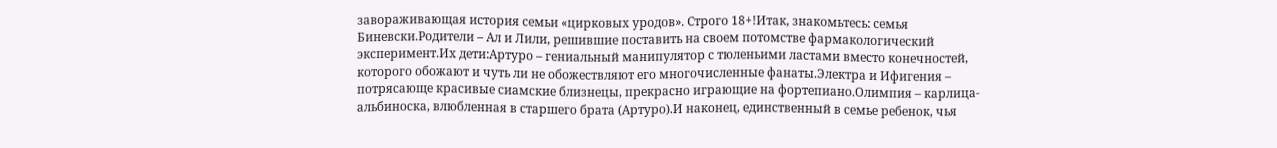завораживающая история семьи «цирковых уродов». Строго 18+!Итак, знакомьтесь: семья Биневски.Родители – Ал и Лили, решившие поставить на своем потомстве фармакологический эксперимент.Их дети:Артуро – гениальный манипулятор с тюленьими ластами вместо конечностей, которого обожают и чуть ли не обожествляют его многочисленные фанаты.Электра и Ифигения – потрясающе красивые сиамские близнецы, прекрасно играющие на фортепиано.Олимпия – карлица-альбиноска, влюбленная в старшего брата (Артуро).И наконец, единственный в семье ребенок, чья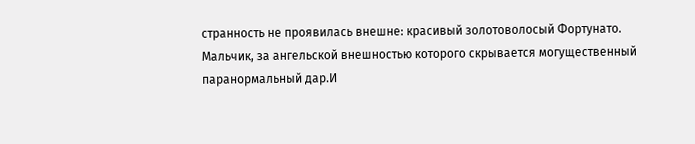странность не проявилась внешне: красивый золотоволосый Фортунато. Мальчик, за ангельской внешностью которого скрывается могущественный паранормальный дар.И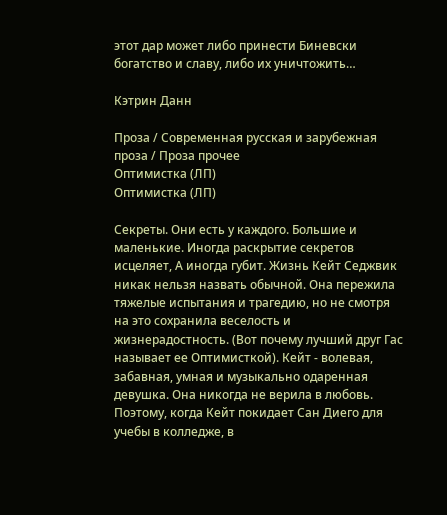этот дар может либо принести Биневски богатство и славу, либо их уничтожить…

Кэтрин Данн

Проза / Современная русская и зарубежная проза / Проза прочее
Оптимистка (ЛП)
Оптимистка (ЛП)

Секреты. Они есть у каждого. Большие и маленькие. Иногда раскрытие секретов исцеляет, А иногда губит. Жизнь Кейт Седжвик никак нельзя назвать обычной. Она пережила тяжелые испытания и трагедию, но не смотря на это сохранила веселость и жизнерадостность. (Вот почему лучший друг Гас называет ее Оптимисткой). Кейт - волевая, забавная, умная и музыкально одаренная девушка. Она никогда не верила в любовь. Поэтому, когда Кейт покидает Сан Диего для учебы в колледже, в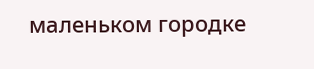маленьком городке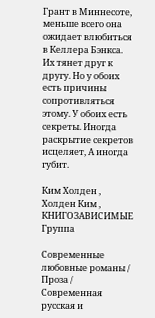Грант в Миннесоте, меньше всего она ожидает влюбиться в Келлера Бэнкса. Их тянет друг к другу. Но у обоих есть причины сопротивляться этому. У обоих есть секреты. Иногда раскрытие секретов исцеляет, А иногда губит.

Ким Холден , Холден Ким , КНИГОЗАВИСИМЫЕ Группа

Современные любовные романы / Проза / Современная русская и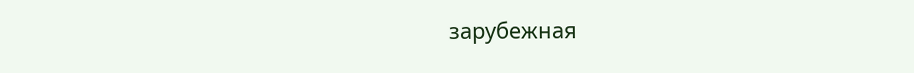зарубежная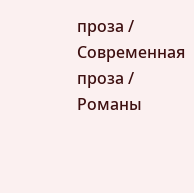проза / Современная проза / Романы